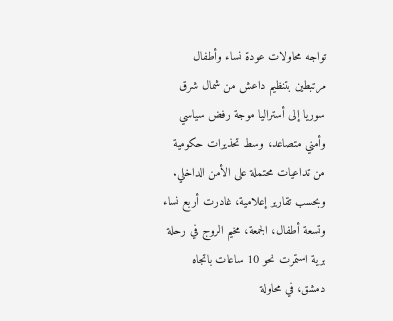تواجه محاولات عودة نساء وأطفال مرتبطين بتنظيم داعش من شمال شرق سوريا إلى أستراليا موجة رفض سياسي وأمني متصاعد، وسط تحذيرات حكومية من تداعيات محتملة على الأمن الداخلي.
وبحسب تقارير إعلامية، غادرت أربع نساء وتسعة أطفال، الجمعة، مخيم الروج في رحلة برية استمرت نحو 10 ساعات باتجاه دمشق، في محاولة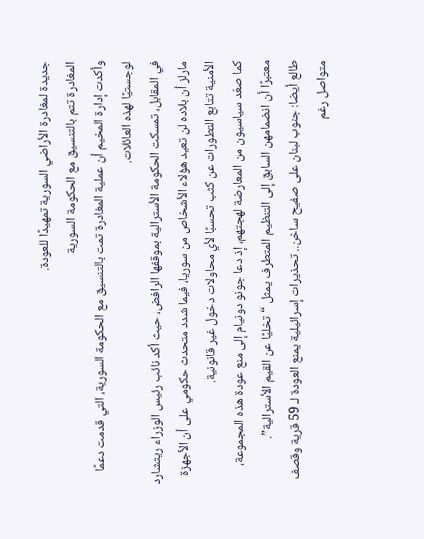جديدة لمغادرة الأراضي السورية تمهيدًا للعودة.
المغادرة تتم بالتنسيق مع الحكومة السورية
وأكدت إدارة المخيم أن عملية المغادرة تمت بالتنسيق مع الحكومة السورية، التي قدمت دعمًا لوجستيًا لهذه العائلات.
في المقابل، تمسكت الحكومة الأسترالية بموقفها الرافض، حيث أكد نائب رئيس الوزراء ريتشارد مارلز أن بلاده لن تعيد هؤلاء الأشخاص من سوريا، فيما شدد متحدث حكومي على أن الأجهزة الأمنية تتابع التطورات عن كثب تحسبًا لأي محاولات دخول غير قانونية.
كما صعّد سياسيون من المعارضة لهجتهم، إذ دعا جونو دونيام إلى منع عودة هذه المجموعة، معتبرًا أن انضمامهن السابق إلى التنظيم المتطرف يمثل “تخليًا عن القيم الأسترالية”.
طالع أيضا: جنوب لبنان على صفيح ساخن.. تحذيرات إسرائيلية يمنع العودة لـ 59 قرية وقصف متواصل رغم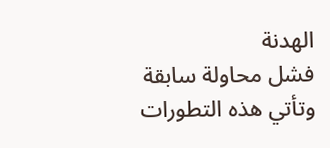الهدنة
فشل محاولة سابقة
وتأتي هذه التطورات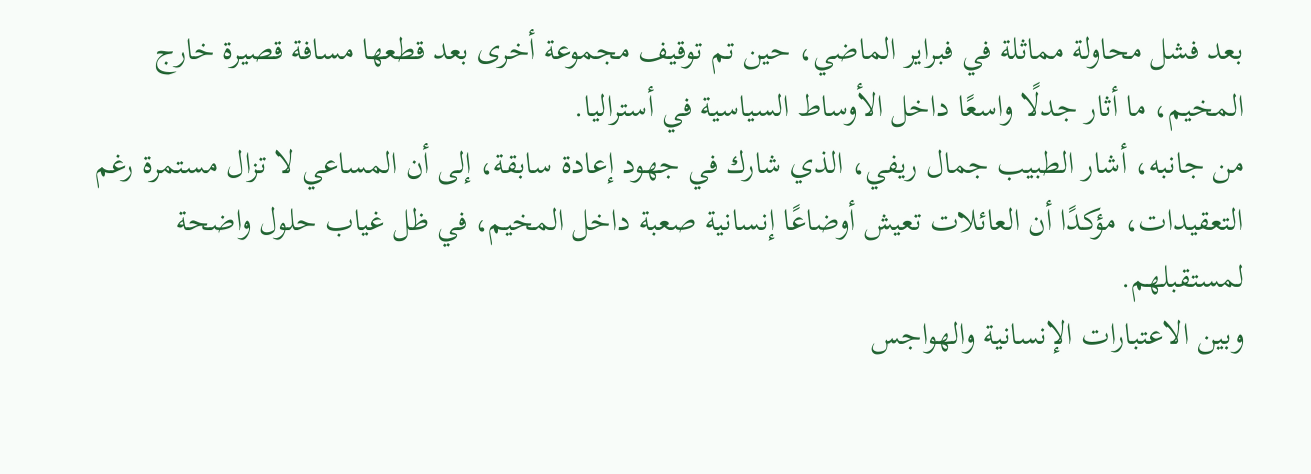بعد فشل محاولة مماثلة في فبراير الماضي، حين تم توقيف مجموعة أخرى بعد قطعها مسافة قصيرة خارج المخيم، ما أثار جدلًا واسعًا داخل الأوساط السياسية في أستراليا.
من جانبه، أشار الطبيب جمال ريفي، الذي شارك في جهود إعادة سابقة، إلى أن المساعي لا تزال مستمرة رغم التعقيدات، مؤكدًا أن العائلات تعيش أوضاعًا إنسانية صعبة داخل المخيم، في ظل غياب حلول واضحة لمستقبلهم.
وبين الاعتبارات الإنسانية والهواجس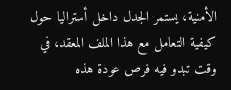الأمنية، يستمر الجدل داخل أستراليا حول كيفية التعامل مع هذا الملف المعقد، في وقت تبدو فيه فرص عودة هذه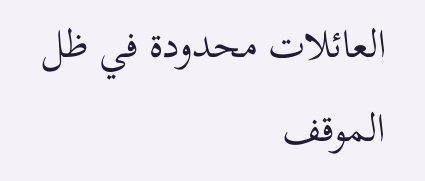العائلات محدودة في ظل الموقف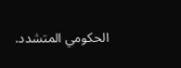الحكومي المتشدد.